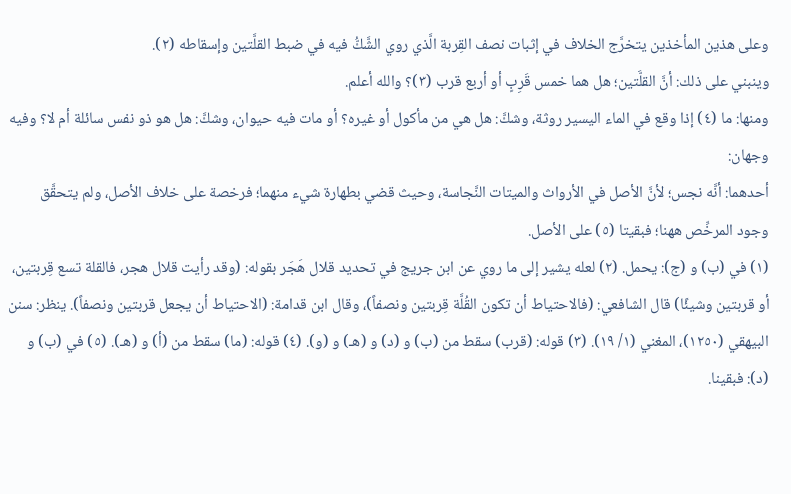وعلى هذين المأخذين يتخرَّج الخلاف في إثبات نصف القِربة الَّذي روي الشَّكُّ فيه في ضبط القلَّتين وإسقاطه (٢).
وينبني على ذلك: أنَّ القلَّتين؛ هل هما خمس قَرِبٍ أو أربع قرب (٣)؟ والله أعلم.
ومنها: ما (٤) إذا وقع في الماء اليسير روثة، وشكَّ: هل هي من مأكول أو غيره؟ أو مات فيه حيوان، وشكَّ: هل هو ذو نفس سائلة أم لا؟ وفيه وجهان:
أحدهما: أنَّه نجس؛ لأنَّ الأصل في الأرواث والميتات النَّجاسة، وحيث قضي بطهارة شيء منهما؛ فرخصة على خلاف الأصل، ولم يتحقَّق وجود المرخِّص ههنا؛ فبقيتا (٥) على الأصل.
(١) في (ب) و (ج): يحمل. (٢) لعله يشير إلى ما روي عن ابن جريج في تحديد قلال هَجَر بقوله: (وقد رأيت قلال هجر، فالقلة تسع قِربتين، أو قربتين وشيئًا) قال الشافعي: (فالاحتياط أن تكون القُلَّة قِربتين ونصفاً)، وقال ابن قدامة: (الاحتياط أن يجعل قربتين ونصفاً). ينظر: سنن البيهقي (١٢٥٠)، المغني (١/ ١٩). (٣) قوله: (قرب) سقط من (ب) و (د) و (هـ) و (و). (٤) قوله: (ما) سقط من (أ) و (هـ). (٥) في (ب) و (د): فبقينا.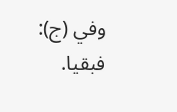وفي (ج): فبقيا.